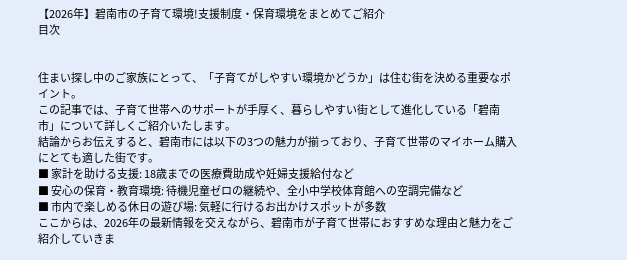【2026年】碧南市の子育て環境!支援制度・保育環境をまとめてご紹介
目次


住まい探し中のご家族にとって、「子育てがしやすい環境かどうか」は住む街を決める重要なポイント。
この記事では、子育て世帯へのサポートが手厚く、暮らしやすい街として進化している「碧南市」について詳しくご紹介いたします。
結論からお伝えすると、碧南市には以下の3つの魅力が揃っており、子育て世帯のマイホーム購入にとても適した街です。
■ 家計を助ける支援: 18歳までの医療費助成や妊婦支援給付など
■ 安心の保育・教育環境: 待機児童ゼロの継続や、全小中学校体育館への空調完備など
■ 市内で楽しめる休日の遊び場: 気軽に行けるお出かけスポットが多数
ここからは、2026年の最新情報を交えながら、碧南市が子育て世帯におすすめな理由と魅力をご紹介していきま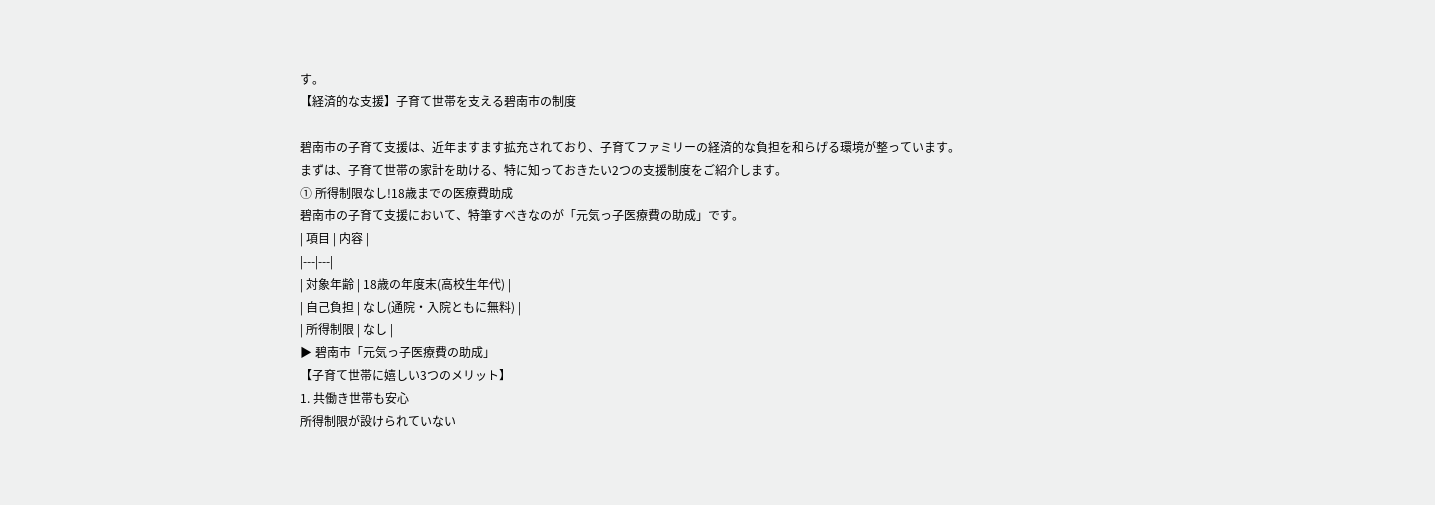す。
【経済的な支援】子育て世帯を支える碧南市の制度

碧南市の子育て支援は、近年ますます拡充されており、子育てファミリーの経済的な負担を和らげる環境が整っています。
まずは、子育て世帯の家計を助ける、特に知っておきたい2つの支援制度をご紹介します。
① 所得制限なし!18歳までの医療費助成
碧南市の子育て支援において、特筆すべきなのが「元気っ子医療費の助成」です。
| 項目 | 内容 |
|---|---|
| 対象年齢 | 18歳の年度末(高校生年代) |
| 自己負担 | なし(通院・入院ともに無料) |
| 所得制限 | なし |
▶ 碧南市「元気っ子医療費の助成」
【子育て世帯に嬉しい3つのメリット】
1. 共働き世帯も安心
所得制限が設けられていない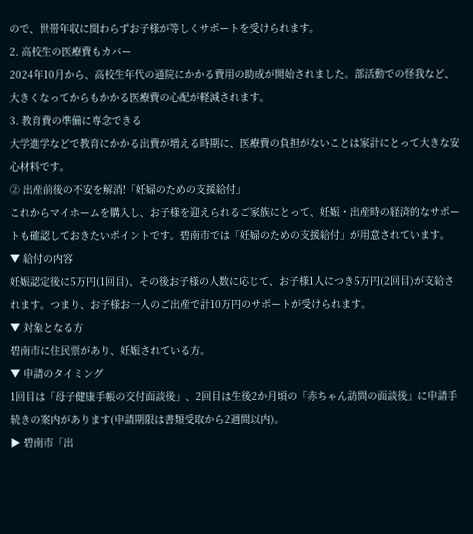ので、世帯年収に関わらずお子様が等しくサポートを受けられます。
2. 高校生の医療費もカバー
2024年10月から、高校生年代の通院にかかる費用の助成が開始されました。部活動での怪我など、大きくなってからもかかる医療費の心配が軽減されます。
3. 教育費の準備に専念できる
大学進学などで教育にかかる出費が増える時期に、医療費の負担がないことは家計にとって大きな安心材料です。
② 出産前後の不安を解消!「妊婦のための支援給付」
これからマイホームを購入し、お子様を迎えられるご家族にとって、妊娠・出産時の経済的なサポートも確認しておきたいポイントです。碧南市では「妊婦のための支援給付」が用意されています。
▼ 給付の内容
妊娠認定後に5万円(1回目)、その後お子様の人数に応じて、お子様1人につき5万円(2回目)が支給されます。つまり、お子様お一人のご出産で計10万円のサポートが受けられます。
▼ 対象となる方
碧南市に住民票があり、妊娠されている方。
▼ 申請のタイミング
1回目は「母子健康手帳の交付面談後」、2回目は生後2か月頃の「赤ちゃん訪問の面談後」に申請手続きの案内があります(申請期限は書類受取から2週間以内)。
▶ 碧南市「出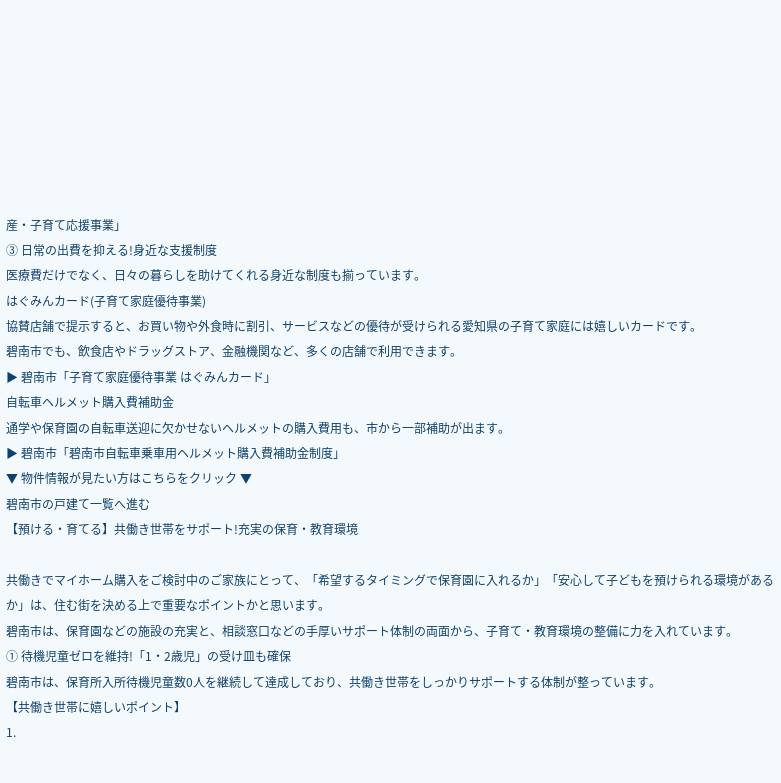産・子育て応援事業」
③ 日常の出費を抑える!身近な支援制度
医療費だけでなく、日々の暮らしを助けてくれる身近な制度も揃っています。
はぐみんカード(子育て家庭優待事業)
協賛店舗で提示すると、お買い物や外食時に割引、サービスなどの優待が受けられる愛知県の子育て家庭には嬉しいカードです。
碧南市でも、飲食店やドラッグストア、金融機関など、多くの店舗で利用できます。
▶ 碧南市「子育て家庭優待事業 はぐみんカード」
自転車ヘルメット購入費補助金
通学や保育園の自転車送迎に欠かせないヘルメットの購入費用も、市から一部補助が出ます。
▶ 碧南市「碧南市自転車乗車用ヘルメット購入費補助金制度」
▼ 物件情報が見たい方はこちらをクリック ▼
碧南市の戸建て一覧へ進む
【預ける・育てる】共働き世帯をサポート!充実の保育・教育環境

共働きでマイホーム購入をご検討中のご家族にとって、「希望するタイミングで保育園に入れるか」「安心して子どもを預けられる環境があるか」は、住む街を決める上で重要なポイントかと思います。
碧南市は、保育園などの施設の充実と、相談窓口などの手厚いサポート体制の両面から、子育て・教育環境の整備に力を入れています。
① 待機児童ゼロを維持!「1・2歳児」の受け皿も確保
碧南市は、保育所入所待機児童数0人を継続して達成しており、共働き世帯をしっかりサポートする体制が整っています。
【共働き世帯に嬉しいポイント】
1.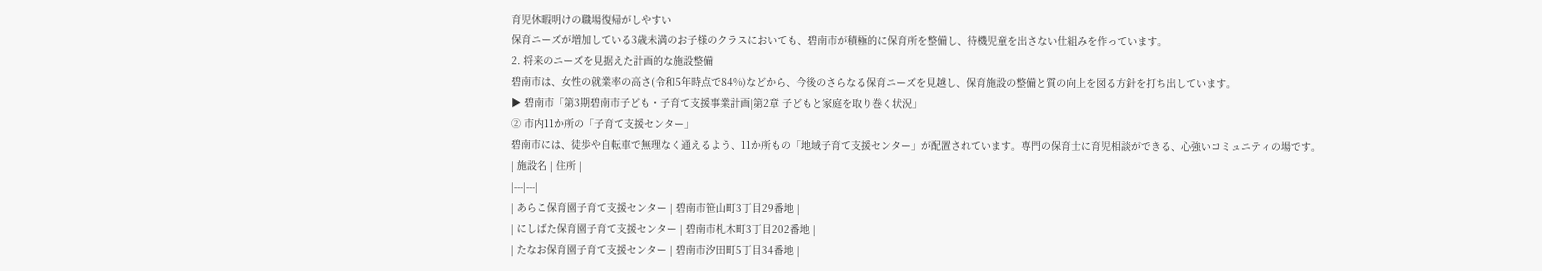育児休暇明けの職場復帰がしやすい
保育ニーズが増加している3歳未満のお子様のクラスにおいても、碧南市が積極的に保育所を整備し、待機児童を出さない仕組みを作っています。
2. 将来のニーズを見据えた計画的な施設整備
碧南市は、女性の就業率の高さ(令和5年時点で84%)などから、今後のさらなる保育ニーズを見越し、保育施設の整備と質の向上を図る方針を打ち出しています。
▶ 碧南市「第3期碧南市子ども・子育て支援事業計画|第2章 子どもと家庭を取り巻く状況」
② 市内11か所の「子育て支援センター」
碧南市には、徒歩や自転車で無理なく通えるよう、11か所もの「地域子育て支援センター」が配置されています。専門の保育士に育児相談ができる、心強いコミュニティの場です。
| 施設名 | 住所 |
|---|---|
| あらこ保育園子育て支援センター | 碧南市笹山町3丁目29番地 |
| にしばた保育園子育て支援センター | 碧南市札木町3丁目202番地 |
| たなお保育園子育て支援センター | 碧南市汐田町5丁目34番地 |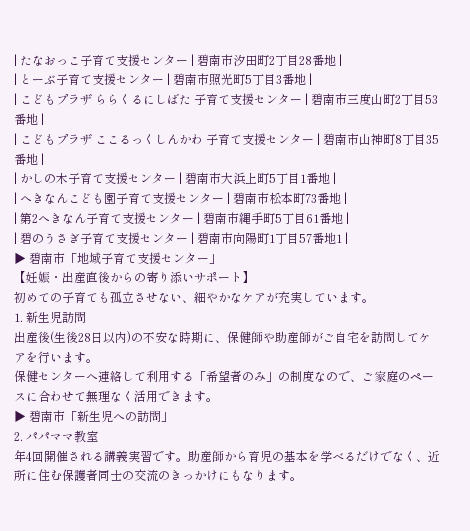| たなおっこ子育て支援センター | 碧南市汐田町2丁目28番地 |
| とーぶ子育て支援センター | 碧南市照光町5丁目3番地 |
| こどもプラザ ららくるにしばた 子育て支援センター | 碧南市三度山町2丁目53番地 |
| こどもプラザ ここるっくしんかわ 子育て支援センター | 碧南市山神町8丁目35番地 |
| かしの木子育て支援センター | 碧南市大浜上町5丁目1番地 |
| へきなんこども園子育て支援センター | 碧南市松本町73番地 |
| 第2へきなん子育て支援センター | 碧南市縄手町5丁目61番地 |
| 碧のうさぎ子育て支援センター | 碧南市向陽町1丁目57番地1 |
▶ 碧南市「地域子育て支援センター」
【妊娠・出産直後からの寄り添いサポート】
初めての子育ても孤立させない、細やかなケアが充実しています。
1. 新生児訪問
出産後(生後28日以内)の不安な時期に、保健師や助産師がご自宅を訪問してケアを行います。
保健センターへ連絡して利用する「希望者のみ」の制度なので、ご家庭のペースに合わせて無理なく活用できます。
▶ 碧南市「新生児への訪問」
2. パパママ教室
年4回開催される講義実習です。助産師から育児の基本を学べるだけでなく、近所に住む保護者同士の交流のきっかけにもなります。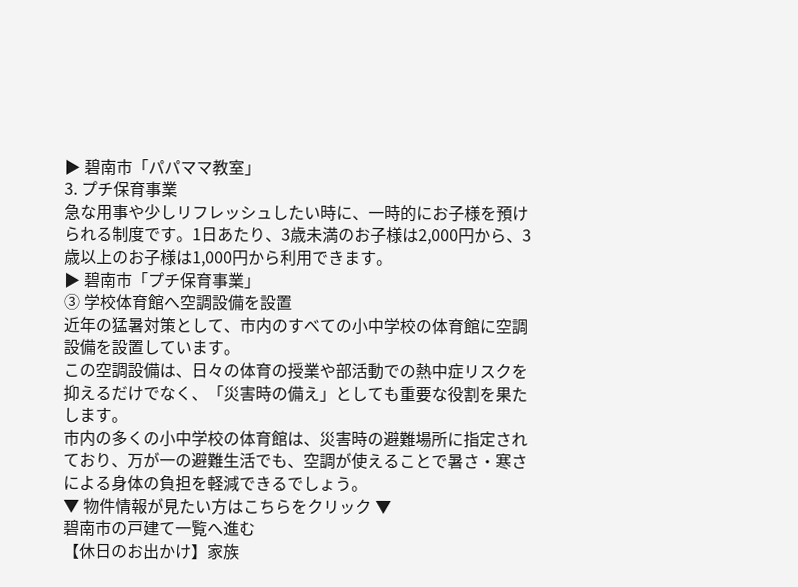▶ 碧南市「パパママ教室」
3. プチ保育事業
急な用事や少しリフレッシュしたい時に、一時的にお子様を預けられる制度です。1日あたり、3歳未満のお子様は2,000円から、3歳以上のお子様は1,000円から利用できます。
▶ 碧南市「プチ保育事業」
③ 学校体育館へ空調設備を設置
近年の猛暑対策として、市内のすべての小中学校の体育館に空調設備を設置しています。
この空調設備は、日々の体育の授業や部活動での熱中症リスクを抑えるだけでなく、「災害時の備え」としても重要な役割を果たします。
市内の多くの小中学校の体育館は、災害時の避難場所に指定されており、万が一の避難生活でも、空調が使えることで暑さ・寒さによる身体の負担を軽減できるでしょう。
▼ 物件情報が見たい方はこちらをクリック ▼
碧南市の戸建て一覧へ進む
【休日のお出かけ】家族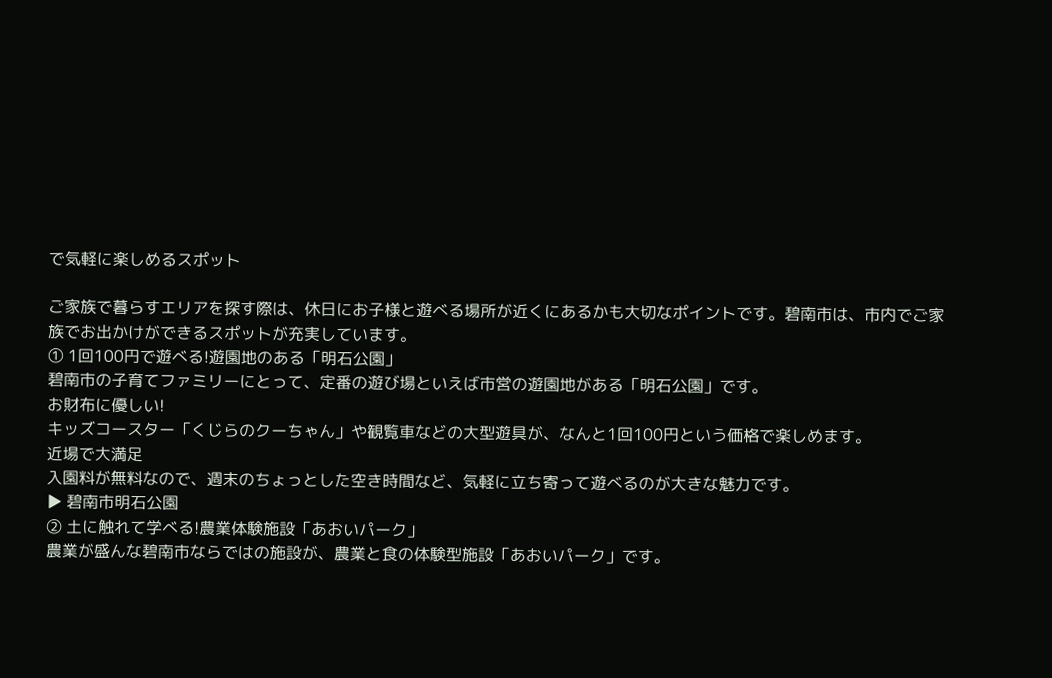で気軽に楽しめるスポット

ご家族で暮らすエリアを探す際は、休日にお子様と遊べる場所が近くにあるかも大切なポイントです。碧南市は、市内でご家族でお出かけができるスポットが充実しています。
① 1回100円で遊べる!遊園地のある「明石公園」
碧南市の子育てファミリーにとって、定番の遊び場といえば市営の遊園地がある「明石公園」です。
お財布に優しい!
キッズコースター「くじらのクーちゃん」や観覧車などの大型遊具が、なんと1回100円という価格で楽しめます。
近場で大満足
入園料が無料なので、週末のちょっとした空き時間など、気軽に立ち寄って遊べるのが大きな魅力です。
▶ 碧南市明石公園
② 土に触れて学べる!農業体験施設「あおいパーク」
農業が盛んな碧南市ならではの施設が、農業と食の体験型施設「あおいパーク」です。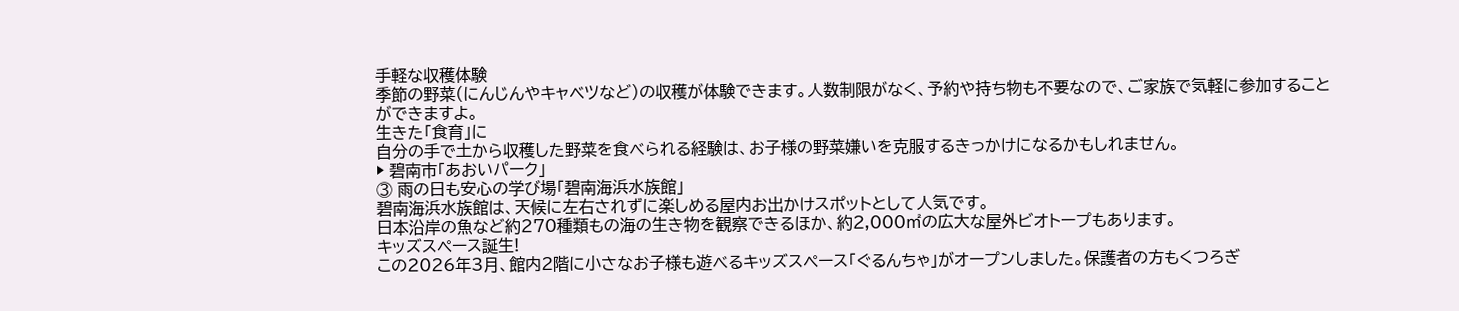手軽な収穫体験
季節の野菜(にんじんやキャベツなど)の収穫が体験できます。人数制限がなく、予約や持ち物も不要なので、ご家族で気軽に参加することができますよ。
生きた「食育」に
自分の手で土から収穫した野菜を食べられる経験は、お子様の野菜嫌いを克服するきっかけになるかもしれません。
▶ 碧南市「あおいパーク」
③ 雨の日も安心の学び場「碧南海浜水族館」
碧南海浜水族館は、天候に左右されずに楽しめる屋内お出かけスポットとして人気です。
日本沿岸の魚など約270種類もの海の生き物を観察できるほか、約2,000㎡の広大な屋外ビオトープもあります。
キッズスペース誕生!
この2026年3月、館内2階に小さなお子様も遊べるキッズスペース「ぐるんちゃ」がオープンしました。保護者の方もくつろぎ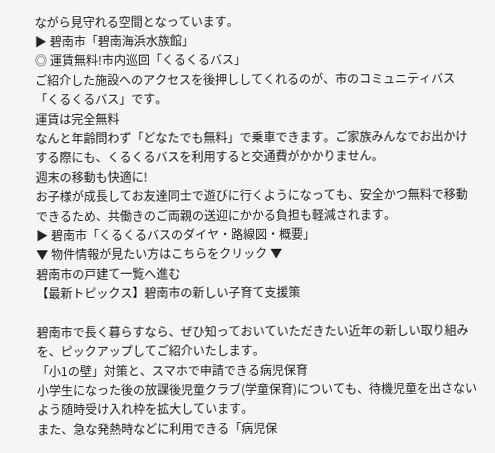ながら見守れる空間となっています。
▶ 碧南市「碧南海浜水族館」
◎ 運賃無料!市内巡回「くるくるバス」
ご紹介した施設へのアクセスを後押ししてくれるのが、市のコミュニティバス「くるくるバス」です。
運賃は完全無料
なんと年齢問わず「どなたでも無料」で乗車できます。ご家族みんなでお出かけする際にも、くるくるバスを利用すると交通費がかかりません。
週末の移動も快適に!
お子様が成長してお友達同士で遊びに行くようになっても、安全かつ無料で移動できるため、共働きのご両親の送迎にかかる負担も軽減されます。
▶ 碧南市「くるくるバスのダイヤ・路線図・概要」
▼ 物件情報が見たい方はこちらをクリック ▼
碧南市の戸建て一覧へ進む
【最新トピックス】碧南市の新しい子育て支援策

碧南市で長く暮らすなら、ぜひ知っておいていただきたい近年の新しい取り組みを、ピックアップしてご紹介いたします。
「小1の壁」対策と、スマホで申請できる病児保育
小学生になった後の放課後児童クラブ(学童保育)についても、待機児童を出さないよう随時受け入れ枠を拡大しています。
また、急な発熱時などに利用できる「病児保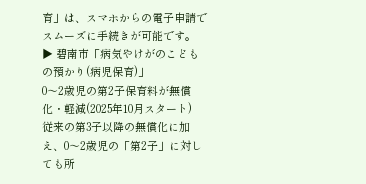育」は、スマホからの電子申請でスムーズに手続きが可能です。
▶ 碧南市「病気やけがのこどもの預かり(病児保育)」
0〜2歳児の第2子保育料が無償化・軽減(2025年10月スタート)
従来の第3子以降の無償化に加え、0〜2歳児の「第2子」に対しても所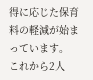得に応じた保育料の軽減が始まっています。
これから2人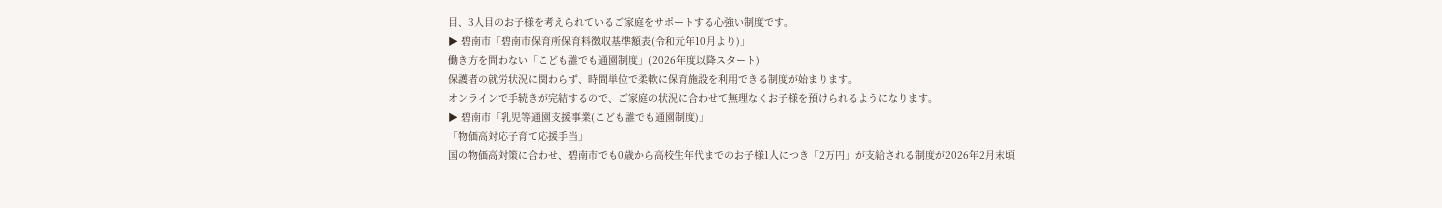目、3人目のお子様を考えられているご家庭をサポートする心強い制度です。
▶ 碧南市「碧南市保育所保育料徴収基準額表(令和元年10月より)」
働き方を問わない「こども誰でも通園制度」(2026年度以降スタート)
保護者の就労状況に関わらず、時間単位で柔軟に保育施設を利用できる制度が始まります。
オンラインで手続きが完結するので、ご家庭の状況に合わせて無理なくお子様を預けられるようになります。
▶ 碧南市「乳児等通園支援事業(こども誰でも通園制度)」
「物価高対応子育て応援手当」
国の物価高対策に合わせ、碧南市でも0歳から高校生年代までのお子様1人につき「2万円」が支給される制度が2026年2月末頃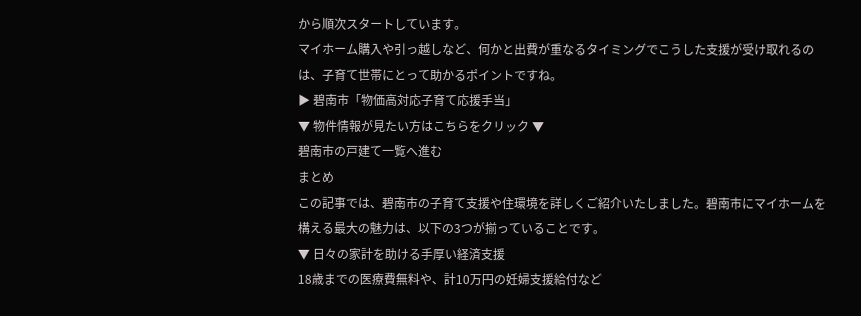から順次スタートしています。
マイホーム購入や引っ越しなど、何かと出費が重なるタイミングでこうした支援が受け取れるのは、子育て世帯にとって助かるポイントですね。
▶ 碧南市「物価高対応子育て応援手当」
▼ 物件情報が見たい方はこちらをクリック ▼
碧南市の戸建て一覧へ進む
まとめ
この記事では、碧南市の子育て支援や住環境を詳しくご紹介いたしました。碧南市にマイホームを構える最大の魅力は、以下の3つが揃っていることです。
▼ 日々の家計を助ける手厚い経済支援
18歳までの医療費無料や、計10万円の妊婦支援給付など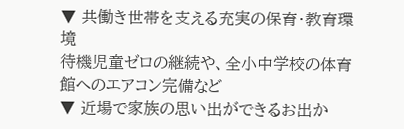▼ 共働き世帯を支える充実の保育・教育環境
待機児童ゼロの継続や、全小中学校の体育館へのエアコン完備など
▼ 近場で家族の思い出ができるお出か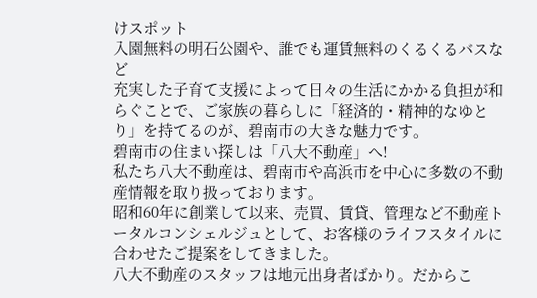けスポット
入園無料の明石公園や、誰でも運賃無料のくるくるバスなど
充実した子育て支援によって日々の生活にかかる負担が和らぐことで、ご家族の暮らしに「経済的・精神的なゆとり」を持てるのが、碧南市の大きな魅力です。
碧南市の住まい探しは「八大不動産」へ!
私たち八大不動産は、碧南市や高浜市を中心に多数の不動産情報を取り扱っております。
昭和60年に創業して以来、売買、賃貸、管理など不動産トータルコンシェルジュとして、お客様のライフスタイルに合わせたご提案をしてきました。
八大不動産のスタッフは地元出身者ばかり。だからこ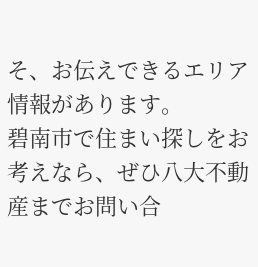そ、お伝えできるエリア情報があります。
碧南市で住まい探しをお考えなら、ぜひ八大不動産までお問い合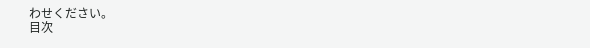わせください。
目次